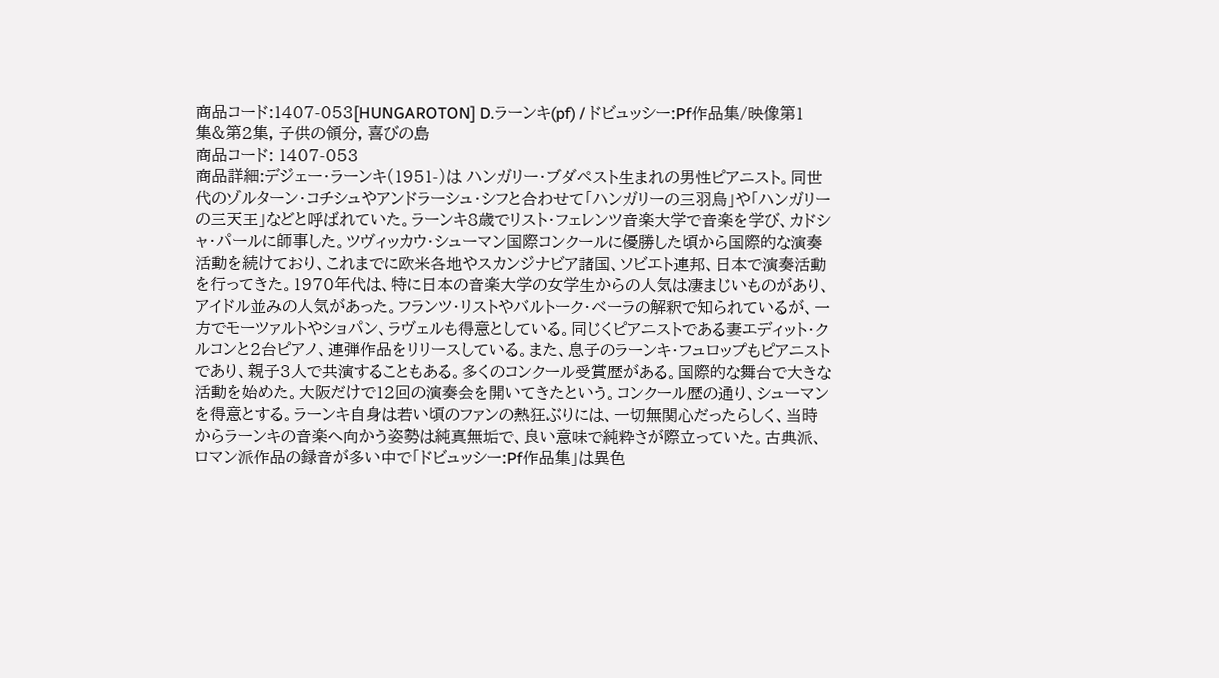商品コード:1407-053[HUNGAROTON] D.ラーンキ(pf) / ドビュッシー:Pf作品集/映像第1集&第2集, 子供の領分, 喜びの島
商品コード: 1407-053
商品詳細:デジェー・ラーンキ(1951-)は ハンガリー・ブダペスト生まれの男性ピアニスト。同世代のゾルターン・コチシュやアンドラーシュ・シフと合わせて「ハンガリーの三羽烏」や「ハンガリーの三天王」などと呼ばれていた。ラーンキ8歳でリスト・フェレンツ音楽大学で音楽を学び、カドシャ・パールに師事した。ツヴィッカウ・シューマン国際コンクールに優勝した頃から国際的な演奏活動を続けており、これまでに欧米各地やスカンジナビア諸国、ソビエト連邦、日本で演奏活動を行ってきた。1970年代は、特に日本の音楽大学の女学生からの人気は凄まじいものがあり、アイドル並みの人気があった。フランツ・リストやバルトーク・ベーラの解釈で知られているが、一方でモーツァルトやショパン、ラヴェルも得意としている。同じくピアニストである妻エディット・クルコンと2台ピアノ、連弾作品をリリースしている。また、息子のラーンキ・フュロップもピアニストであり、親子3人で共演することもある。多くのコンクール受賞歴がある。国際的な舞台で大きな活動を始めた。大阪だけで12回の演奏会を開いてきたという。コンクール歴の通り、シューマンを得意とする。ラーンキ自身は若い頃のファンの熱狂ぶりには、一切無関心だったらしく、当時からラーンキの音楽へ向かう姿勢は純真無垢で、良い意味で純粋さが際立っていた。古典派、ロマン派作品の録音が多い中で「ドビュッシー:Pf作品集」は異色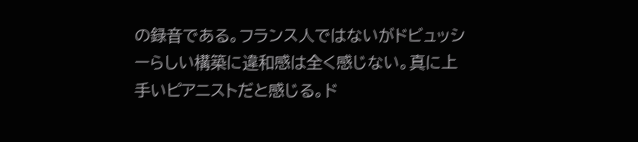の録音である。フランス人ではないがドビュッシーらしい構築に違和感は全く感じない。真に上手いピアニストだと感じる。ド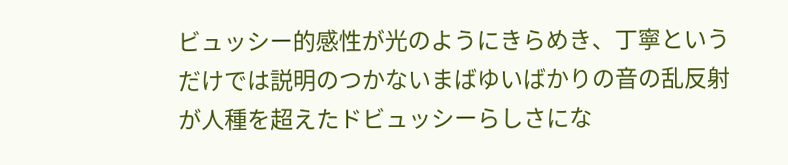ビュッシー的感性が光のようにきらめき、丁寧というだけでは説明のつかないまばゆいばかりの音の乱反射が人種を超えたドビュッシーらしさにな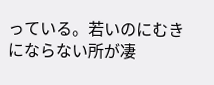っている。若いのにむきにならない所が凄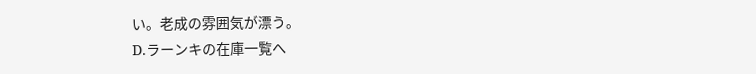い。老成の雰囲気が漂う。
D.ラーンキの在庫一覧へ